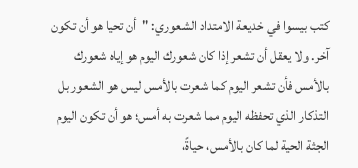كتب بيسوا في خديعة الامتداد الشعوري: "أن تحيا هو أن تكون آخر. ولا يعقل أن تشعر إذا كان شعورك اليوم هو إياه شعورك بالأمس فأن تشعر اليوم كما شعرت بالأمس ليس هو الشعور بل التذكار الذي تحفظه اليوم مما شعرت به أمس؛ هو أن تكون اليوم الجثة الحية لما كان بالأمس، حياةً،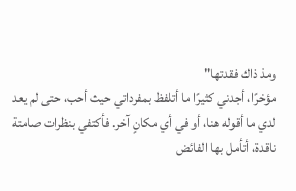ومذ ذاك فقدتها"
مؤخرًا، أجدني كثيرًا ما أتلفظ بمفرداتي حيث أحب، حتى لم يعد لدي ما أقوله هنا، أو في أي مكانٍ آخر. فأكتفي بنظرات صامتة ناقدة، أتأمل بها الفائض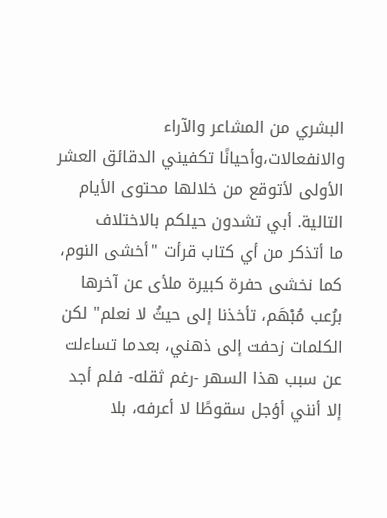البشري من المشاعر والآراء والانفعالات،وأحيانًا تكفيني الدقائق العشر الأولى لأتوقع من خلالها محتوى الأيام التالية. أبي تشدون حيلكم بالاختلاف
ما أتذكر من أي كتاب قرأت "أخشى النوم، كما نخشى حفرة كبيرة ملأى عن آخرها برُعب مُبْهَم، تأخذنا إلى حيثُ لا نعلم" لكن الكلمات زحفت إلى ذهني، بعدما تساءلت عن سبب هذا السهر -رغم ثقله- فلم أجد إلا أنني أؤجل سقوطًا لا أعرفه، بلا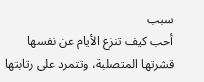سبب
أحب كيف تنزع الأيام عن نفسها قشرتها المتصلبة، وتتمرد على رتابتها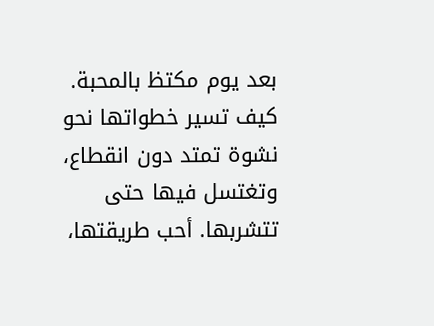بعد يوم مكتظ بالمحبة. كيف تسير خطواتها نحو نشوة تمتد دون انقطاع، وتغتسل فيها حتى تتشربها. أحب طريقتها،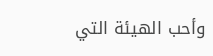وأحب الهيئة التي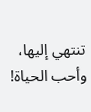تنتهي إليها، وأحب الحياة!